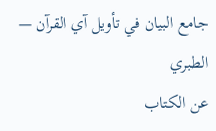جامع البيان في تأويل آي القرآن — الطبري
عن الكتاب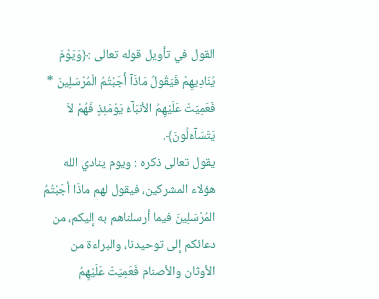القول في تأويل قوله تعالى :﴿وَيَوْمَ يُنَادِيهِمْ فَيَقُولُ مَاذَآ أَجَبْتُمُ الْمُرْسَلِينَ * فَعَمِيَتْ عَلَيْهِمُ الأنبَآءُ يَوْمَئِذٍ فَهُمْ لاَ يَتَسَآءَلُونَ﴾.
يقول تعالى ذكره : ويوم ينادي الله هؤلاء المشركين، فيقول لهم ماذَا أجَبْتُمُ المُرْسَلِينَ فيما أرسلناهم به إليكم، من دعائكم إلى توحيدنا، والبراءة من الأوثان والأصنام فَعَمِيَتْ عَلَيْهِمُ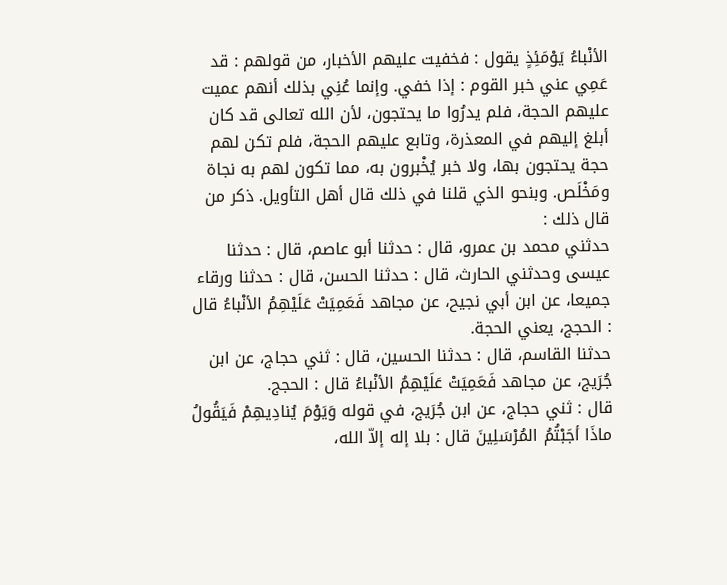الأنْباءُ يَوْمَئِذٍ يقول : فخفيت عليهم الأخبار، من قولهم : قد عَمِي عني خبر القوم : إذا خفي. وإنما عُنِي بذلك أنهم عميت عليهم الحجة، فلم يدرُوا ما يحتجون، لأن الله تعالى قد كان أبلغ إليهم في المعذرة، وتابع عليهم الحجة، فلم تكن لهم حجة يحتجون بها، ولا خبر يُخْبرون به، مما تكون لهم به نجاة ومَخْلَص. وبنحو الذي قلنا في ذلك قال أهل التأويل. ذكر من قال ذلك :
حدثني محمد بن عمرو، قال : حدثنا أبو عاصم، قال : حدثنا عيسى وحدثني الحارث، قال : حدثنا الحسن، قال : حدثنا ورقاء جميعا، عن ابن أبي نجيح، عن مجاهد فَعَمِيَتْ عَلَيْهِمُ الأنْباءُ قال : الحجج، يعني الحجة.
حدثنا القاسم، قال : حدثنا الحسين، قال : ثني حجاج، عن ابن جُرَيج، عن مجاهد فَعَمِيَتْ عَلَيْهِمُ الأنْباءُ قال : الحجج.
قال : ثني حجاج، عن ابن جُرَيج، في قوله وَيَوْمَ يُنادِيهِمْ فَيَقُولُ ماذَا أجَبْتُمُ المُرْسَلِينَ قال : بلا إله إلاّ الله،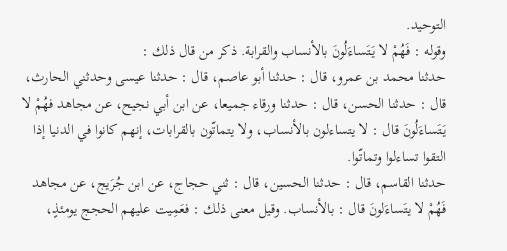التوحيد.
وقوله : فَهُمْ لا يَتَساءَلُونَ بالأنساب والقرابة. ذكر من قال ذلك :
حدثنا محمد بن عمرو، قال : حدثنا أبو عاصم، قال : حدثنا عيسى وحدثني الحارث، قال : حدثنا الحسن، قال : حدثنا ورقاء جميعا، عن ابن أبي نجيح، عن مجاهد فهُمْ لا يَتَساءَلُونَ قال : لا يتساءلون بالأنساب، ولا يتماتّون بالقرابات، إنهم كانوا في الدنيا إذا التقوا تساءلوا وتماتّوا.
حدثنا القاسم، قال : حدثنا الحسين، قال : ثني حجاج، عن ابن جُرَيج، عن مجاهد فَهُمْ لا يتَساءَلونَ قال : بالأنساب. وقيل معنى ذلك : فعَمِيت عليهم الحجج يومئذٍ،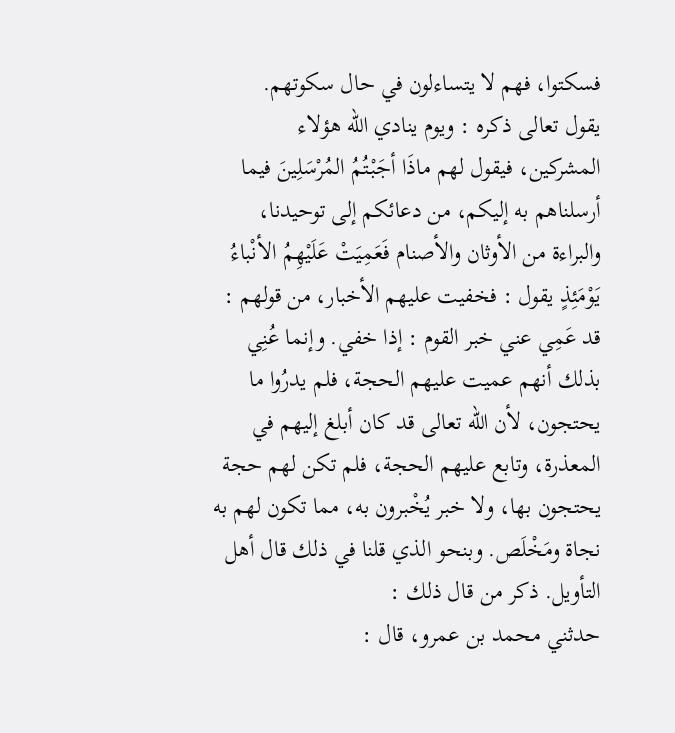فسكتوا، فهم لا يتساءلون في حال سكوتهم.
يقول تعالى ذكره : ويوم ينادي الله هؤلاء المشركين، فيقول لهم ماذَا أجَبْتُمُ المُرْسَلِينَ فيما أرسلناهم به إليكم، من دعائكم إلى توحيدنا، والبراءة من الأوثان والأصنام فَعَمِيَتْ عَلَيْهِمُ الأنْباءُ يَوْمَئِذٍ يقول : فخفيت عليهم الأخبار، من قولهم : قد عَمِي عني خبر القوم : إذا خفي. وإنما عُنِي بذلك أنهم عميت عليهم الحجة، فلم يدرُوا ما يحتجون، لأن الله تعالى قد كان أبلغ إليهم في المعذرة، وتابع عليهم الحجة، فلم تكن لهم حجة يحتجون بها، ولا خبر يُخْبرون به، مما تكون لهم به نجاة ومَخْلَص. وبنحو الذي قلنا في ذلك قال أهل التأويل. ذكر من قال ذلك :
حدثني محمد بن عمرو، قال :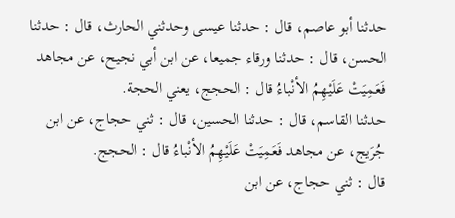حدثنا أبو عاصم، قال : حدثنا عيسى وحدثني الحارث، قال : حدثنا الحسن، قال : حدثنا ورقاء جميعا، عن ابن أبي نجيح، عن مجاهد فَعَمِيَتْ عَلَيْهِمُ الأنْباءُ قال : الحجج، يعني الحجة.
حدثنا القاسم، قال : حدثنا الحسين، قال : ثني حجاج، عن ابن جُرَيج، عن مجاهد فَعَمِيَتْ عَلَيْهِمُ الأنْباءُ قال : الحجج.
قال : ثني حجاج، عن ابن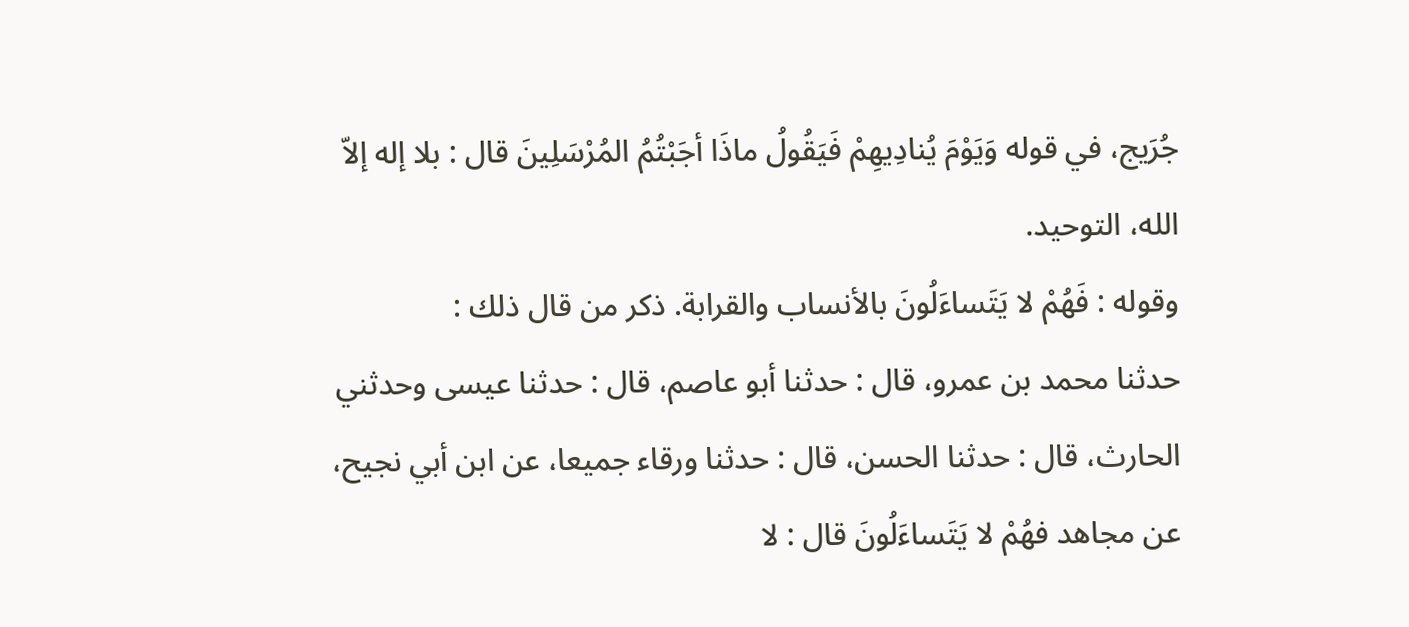جُرَيج، في قوله وَيَوْمَ يُنادِيهِمْ فَيَقُولُ ماذَا أجَبْتُمُ المُرْسَلِينَ قال : بلا إله إلاّ الله، التوحيد.
وقوله : فَهُمْ لا يَتَساءَلُونَ بالأنساب والقرابة. ذكر من قال ذلك :
حدثنا محمد بن عمرو، قال : حدثنا أبو عاصم، قال : حدثنا عيسى وحدثني الحارث، قال : حدثنا الحسن، قال : حدثنا ورقاء جميعا، عن ابن أبي نجيح، عن مجاهد فهُمْ لا يَتَساءَلُونَ قال : لا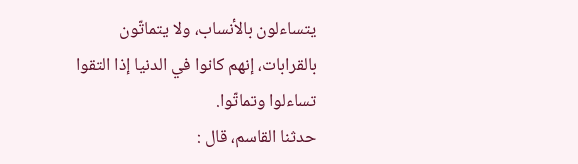يتساءلون بالأنساب، ولا يتماتّون بالقرابات، إنهم كانوا في الدنيا إذا التقوا تساءلوا وتماتّوا.
حدثنا القاسم، قال :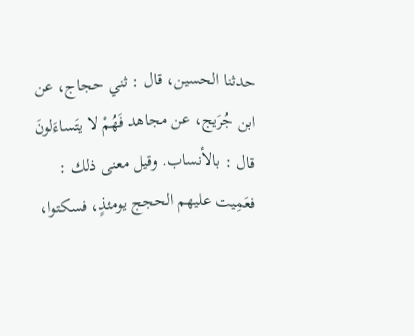حدثنا الحسين، قال : ثني حجاج، عن ابن جُرَيج، عن مجاهد فَهُمْ لا يتَساءَلونَ قال : بالأنساب. وقيل معنى ذلك : فعَمِيت عليهم الحجج يومئذٍ، فسكتوا،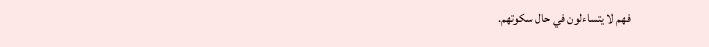فهم لا يتساءلون في حال سكوتهم.